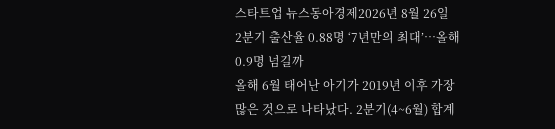스타트업 뉴스동아경제2026년 8월 26일
2분기 출산율 0.88명 ‘7년만의 최대’…올해 0.9명 넘길까
올해 6월 태어난 아기가 2019년 이후 가장 많은 것으로 나타났다. 2분기(4~6월) 합계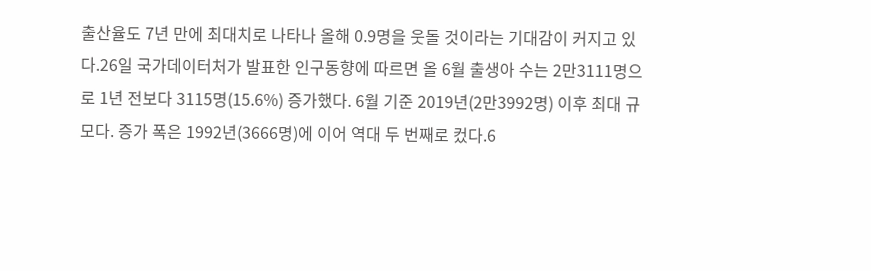출산율도 7년 만에 최대치로 나타나 올해 0.9명을 웃돌 것이라는 기대감이 커지고 있다.26일 국가데이터처가 발표한 인구동향에 따르면 올 6월 출생아 수는 2만3111명으로 1년 전보다 3115명(15.6%) 증가했다. 6월 기준 2019년(2만3992명) 이후 최대 규모다. 증가 폭은 1992년(3666명)에 이어 역대 두 번째로 컸다.6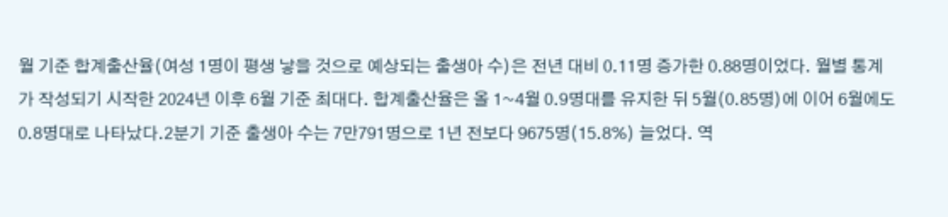월 기준 합계출산율(여성 1명이 평생 낳을 것으로 예상되는 출생아 수)은 전년 대비 0.11명 증가한 0.88명이었다. 월별 통계가 작성되기 시작한 2024년 이후 6월 기준 최대다. 합계출산율은 올 1~4월 0.9명대를 유지한 뒤 5월(0.85명)에 이어 6월에도 0.8명대로 나타났다.2분기 기준 출생아 수는 7만791명으로 1년 전보다 9675명(15.8%) 늘었다. 역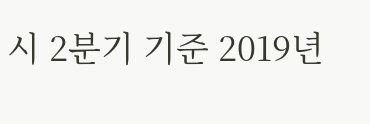시 2분기 기준 2019년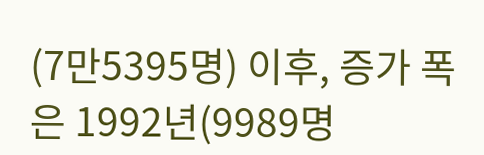(7만5395명) 이후, 증가 폭은 1992년(9989명